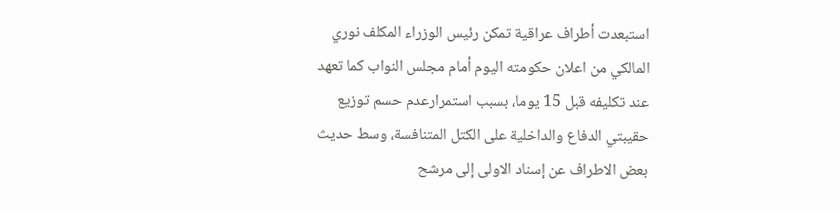استبعدت أطراف عراقية تمكن رئيس الوزراء المكلف نوري المالكي من اعلان حكومته اليوم أمام مجلس النواب كما تعهد عند تكليفه قبل 15 يوما، بسبب استمرارعدم حسم توزيع حقيبتي الدفاع والداخلية على الكتل المتنافسة، وسط حديث بعض الاطراف عن إسناد الاولى إلى مرشح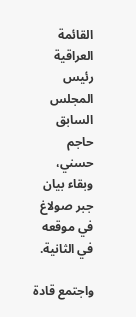القائمة العراقية رئيس المجلس السابق حاجم حسني، وبقاء بيان جبر صولاغ في موقعه في الثانية.

واجتمع قادة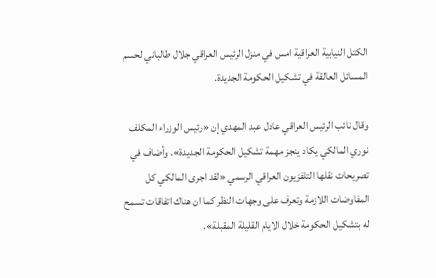الكتل النيابية العراقية امس في منزل الرئيس العراقي جلال طالباني لحسم المسائل العالقة في تشكيل الحكومة الجديدة.

وقال نائب الرئيس العراقي عادل عبد المهدي إن «رئيس الوزراء المكلف نوري المالكي يكاد ينجز مهمة تشكيل الحكومة الجديدة». وأضاف في تصريحات نقلها التلفزيون العراقي الرسمي «لقد اجرى المالكي كل المفاوضات اللازمة وتعرف على وجهات النظر كما ان هناك اتفاقات تسمح له بتشكيل الحكومة خلال الايام القليلة المقبلة».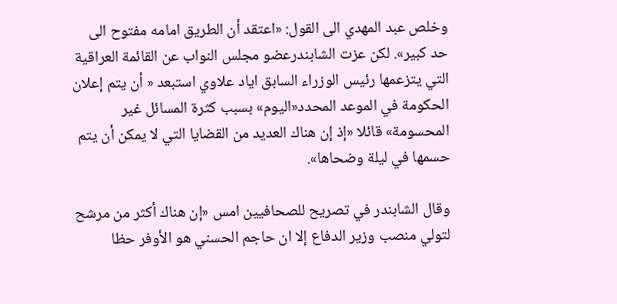وخلص عبد المهدي الى القول: «اعتقد أن الطريق امامه مفتوح الى حد كبير». لكن عزت الشابندرعضو مجلس النواب عن القائمة العراقية التي يتزعمها رئيس الوزراء السابق اياد علاوي استبعد « أن يتم إعلان الحكومة في الموعد المحدد«اليوم» بسبب كثرة المسائل غير المحسومة» قائلا «إذ إن هناك العديد من القضايا التي لا يمكن أن يتم حسمها في ليلة وضحاها».

وقال الشابندر في تصريح للصحافيين امس «إن هناك أكثر من مرشح لتولي منصب وزير الدفاع إلا ان حاجم الحسني هو الأوفر حظا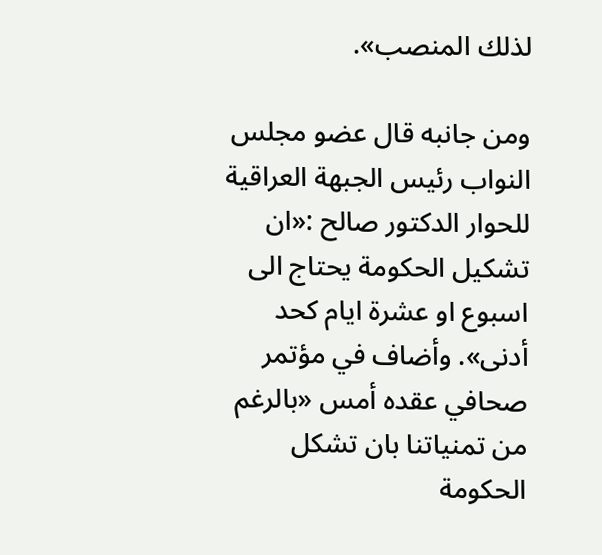لذلك المنصب».

ومن جانبه قال عضو مجلس النواب رئيس الجبهة العراقية للحوار الدكتور صالح :«ان تشكيل الحكومة يحتاج الى اسبوع او عشرة ايام كحد أدنى». وأضاف في مؤتمر صحافي عقده أمس «بالرغم من تمنياتنا بان تشكل الحكومة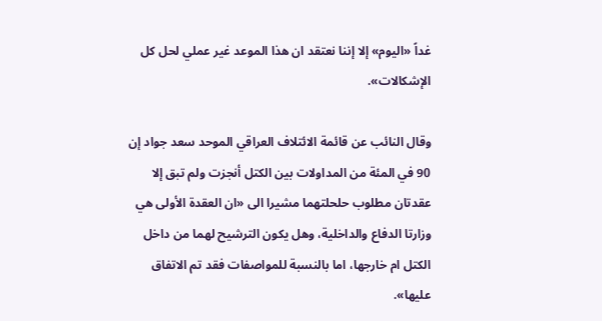غداً «اليوم» إلا إننا نعتقد ان هذا الموعد غير عملي لحل كل الإشكالات».

وقال النائب عن قائمة الائتلاف العراقي الموحد سعد جواد إن 90 في المئة من المداولات بين الكتل أنجزت ولم تبق إلا عقدتان مطلوب حلحلتهما مشيرا الى «ان العقدة الأولى هي وزارتا الدفاع والداخلية، وهل يكون الترشيح لهما من داخل الكتل ام خارجها، اما بالنسبة للمواصفات فقد تم الاتفاق عليها».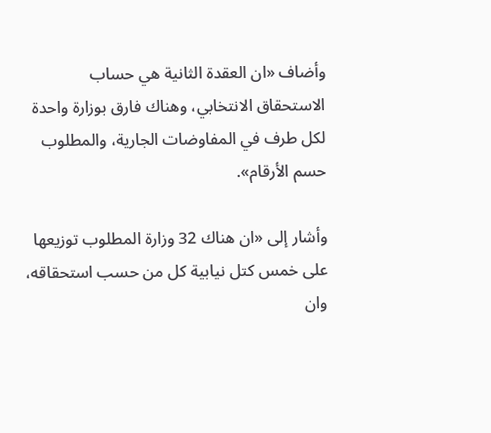وأضاف «ان العقدة الثانية هي حساب الاستحقاق الانتخابي، وهناك فارق بوزارة واحدة لكل طرف في المفاوضات الجارية، والمطلوب حسم الأرقام».

وأشار إلى «ان هناك 32 وزارة المطلوب توزيعها على خمس كتل نيابية كل من حسب استحقاقه، وان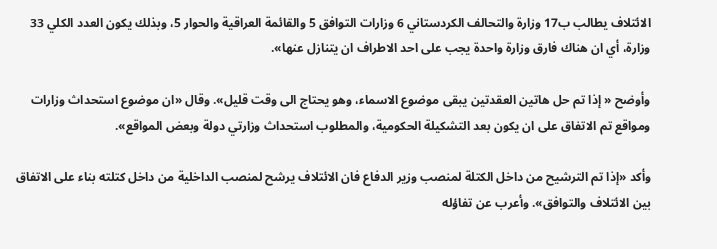الائتلاف يطالب ب17 وزارة والتحالف الكردستاني 6 وزارات التوافق 5 والقائمة العراقية والحوار 5، وبذلك يكون العدد الكلي 33 وزارة، أي ان هناك فارق وزارة واحدة يجب على احد الاطراف ان يتنازل عنها».

وأوضح « إذا تم حل هاتين العقدتين يبقى موضوع الاسماء، وهو يحتاج الى وقت قليل». وقال «ان موضوع استحداث وزارات ومواقع تم الاتفاق على ان يكون بعد التشكيلة الحكومية، والمطلوب استحداث وزارتي دولة وبعض المواقع».

وأكد «إذا تم الترشيح من داخل الكتلة لمنصب وزير الدفاع فان الائتلاف يرشح لمنصب الداخلية من داخل كتلته بناء على الاتفاق بين الائتلاف والتوافق». وأعرب عن تفاؤله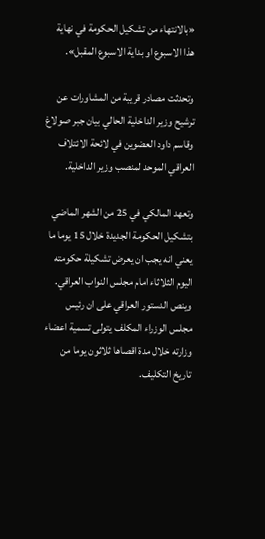«بالانتهاء من تشكيل الحكومة في نهاية هذا الاسبوع او بداية الاسبوع المقبل».

وتحدثت مصادر قريبة من المشاورات عن ترشيح وزير الداخلية الحالي بيان جبر صولاغ وقاسم داود العضوين في لائحة الائتلاف العراقي الموحد لمنصب وزير الداخلية.

وتعهد المالكي في 25 من الشهر الماضي بتشكيل الحكومة الجديدة خلال 15 يوما ما يعني انه يجب ان يعرض تشكيلة حكومته اليوم الثلاثاء امام مجلس النواب العراقي. وينص الدستور العراقي على ان رئيس مجلس الوزراء المكلف يتولى تسمية اعضاء وزارته خلال مدة اقصاها ثلاثون يوما من تاريخ التكليف.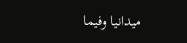ميدانيا وفيما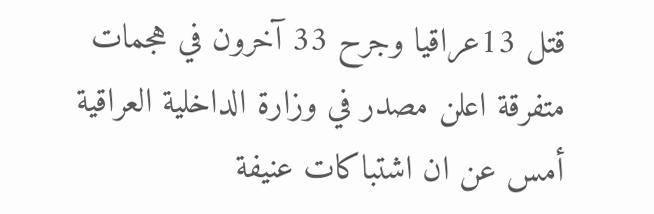قتل 13عراقيا وجرح 33 آخرون في هجمات متفرقة اعلن مصدر في وزارة الداخلية العراقية أمس عن ان اشتباكات عنيفة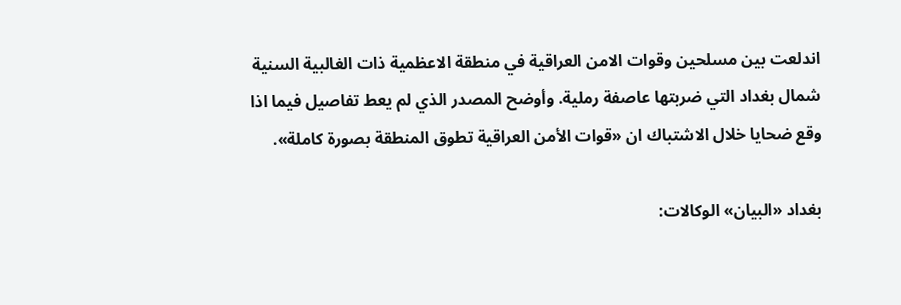اندلعت بين مسلحين وقوات الامن العراقية في منطقة الاعظمية ذات الغالبية السنية شمال بغداد التي ضربتها عاصفة رملية. وأوضح المصدر الذي لم يعط تفاصيل فيما اذا وقع ضحايا خلال الاشتباك ان «قوات الأمن العراقية تطوق المنطقة بصورة كاملة».

بغداد «البيان» الوكالات: